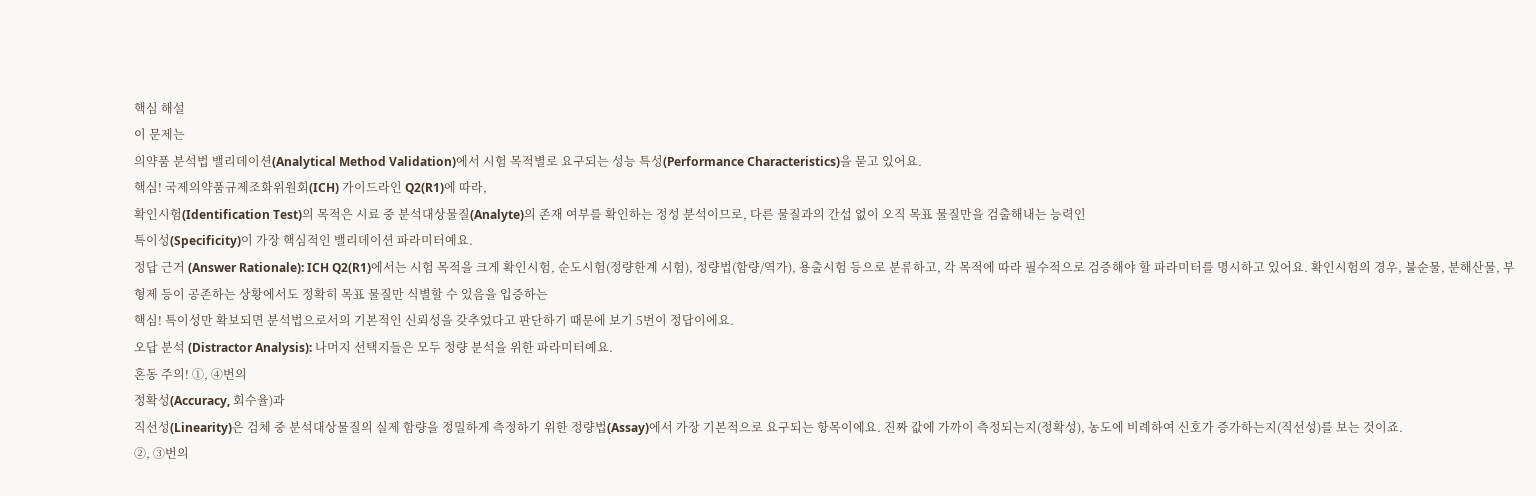핵심 해설
이 문제는
의약품 분석법 밸리데이션(Analytical Method Validation)에서 시험 목적별로 요구되는 성능 특성(Performance Characteristics)을 묻고 있어요.
핵심! 국제의약품규제조화위원회(ICH) 가이드라인 Q2(R1)에 따라,
확인시험(Identification Test)의 목적은 시료 중 분석대상물질(Analyte)의 존재 여부를 확인하는 정성 분석이므로, 다른 물질과의 간섭 없이 오직 목표 물질만을 검출해내는 능력인
특이성(Specificity)이 가장 핵심적인 밸리데이션 파라미터예요.
정답 근거 (Answer Rationale): ICH Q2(R1)에서는 시험 목적을 크게 확인시험, 순도시험(정량한계 시험), 정량법(함량/역가), 용출시험 등으로 분류하고, 각 목적에 따라 필수적으로 검증해야 할 파라미터를 명시하고 있어요. 확인시험의 경우, 불순물, 분해산물, 부형제 등이 공존하는 상황에서도 정확히 목표 물질만 식별할 수 있음을 입증하는
핵심! 특이성만 확보되면 분석법으로서의 기본적인 신뢰성을 갖추었다고 판단하기 때문에 보기 5번이 정답이에요.
오답 분석 (Distractor Analysis): 나머지 선택지들은 모두 정량 분석을 위한 파라미터예요.
혼동 주의! ①, ④번의
정확성(Accuracy, 회수율)과
직선성(Linearity)은 검체 중 분석대상물질의 실제 함량을 정밀하게 측정하기 위한 정량법(Assay)에서 가장 기본적으로 요구되는 항목이에요. 진짜 값에 가까이 측정되는지(정확성), 농도에 비례하여 신호가 증가하는지(직선성)를 보는 것이죠.
②, ③번의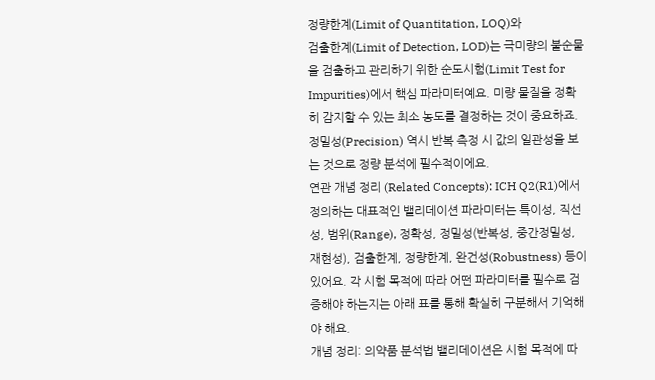정량한계(Limit of Quantitation, LOQ)와
검출한계(Limit of Detection, LOD)는 극미량의 불순물을 검출하고 관리하기 위한 순도시험(Limit Test for Impurities)에서 핵심 파라미터예요. 미량 물질을 정확히 감지할 수 있는 최소 농도를 결정하는 것이 중요하죠.
정밀성(Precision) 역시 반복 측정 시 값의 일관성을 보는 것으로 정량 분석에 필수적이에요.
연관 개념 정리 (Related Concepts): ICH Q2(R1)에서 정의하는 대표적인 밸리데이션 파라미터는 특이성, 직선성, 범위(Range), 정확성, 정밀성(반복성, 중간정밀성, 재현성), 검출한계, 정량한계, 완건성(Robustness) 등이 있어요. 각 시험 목적에 따라 어떤 파라미터를 필수로 검증해야 하는지는 아래 표를 통해 확실히 구분해서 기억해야 해요.
개념 정리: 의약품 분석법 밸리데이션은 시험 목적에 따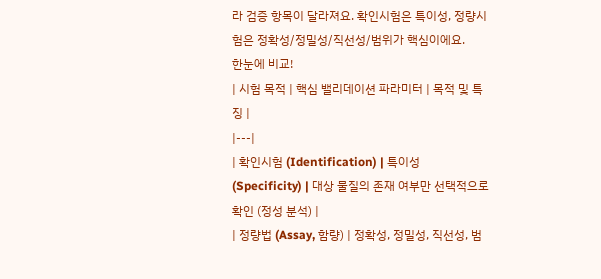라 검증 항목이 달라져요. 확인시험은 특이성, 정량시험은 정확성/정밀성/직선성/범위가 핵심이에요.
한눈에 비교!
| 시험 목적 | 핵심 밸리데이션 파라미터 | 목적 및 특징 |
|---|
| 확인시험 (Identification) | 특이성 (Specificity) | 대상 물질의 존재 여부만 선택적으로 확인 (정성 분석) |
| 정량법 (Assay, 함량) | 정확성, 정밀성, 직선성, 범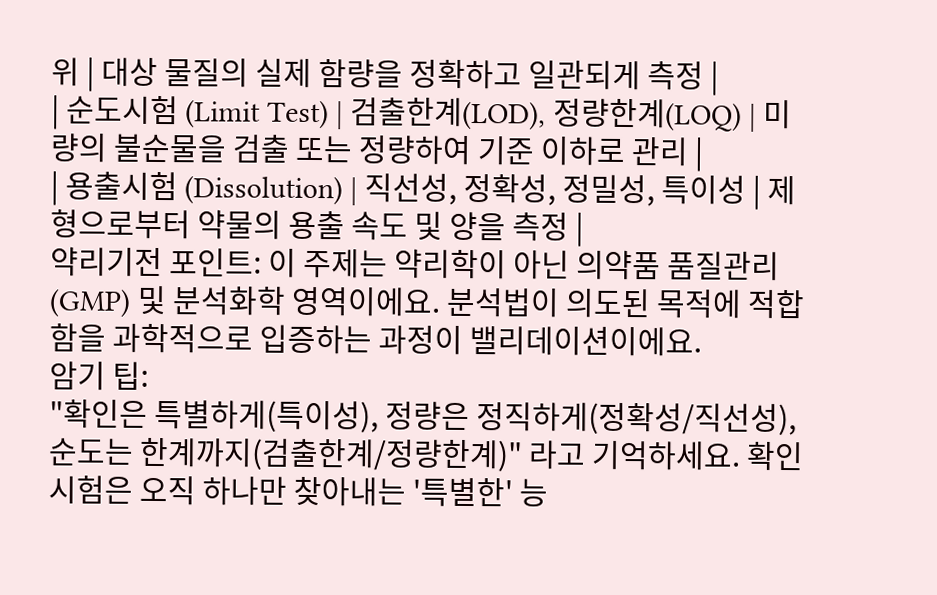위 | 대상 물질의 실제 함량을 정확하고 일관되게 측정 |
| 순도시험 (Limit Test) | 검출한계(LOD), 정량한계(LOQ) | 미량의 불순물을 검출 또는 정량하여 기준 이하로 관리 |
| 용출시험 (Dissolution) | 직선성, 정확성, 정밀성, 특이성 | 제형으로부터 약물의 용출 속도 및 양을 측정 |
약리기전 포인트: 이 주제는 약리학이 아닌 의약품 품질관리(GMP) 및 분석화학 영역이에요. 분석법이 의도된 목적에 적합함을 과학적으로 입증하는 과정이 밸리데이션이에요.
암기 팁:
"확인은 특별하게(특이성), 정량은 정직하게(정확성/직선성), 순도는 한계까지(검출한계/정량한계)" 라고 기억하세요. 확인시험은 오직 하나만 찾아내는 '특별한' 능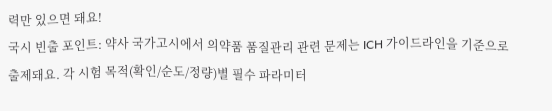력만 있으면 돼요!
국시 빈출 포인트: 약사 국가고시에서 의약품 품질관리 관련 문제는 ICH 가이드라인을 기준으로 출제돼요. 각 시험 목적(확인/순도/정량)별 필수 파라미터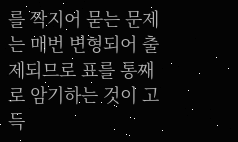를 짝지어 묻는 문제는 매번 변형되어 출제되므로 표를 통째로 암기하는 것이 고득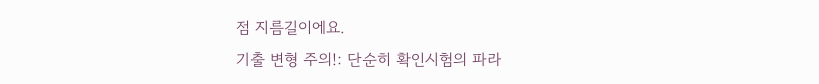점 지름길이에요.
기출 변형 주의!: 단순히 확인시험의 파라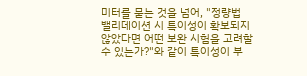미터를 묻는 것을 넘어, "정량법 밸리데이션 시 특이성이 확보되지 않았다면 어떤 보완 시험을 고려할 수 있는가?"와 같이 특이성이 부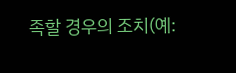족할 경우의 조치(예: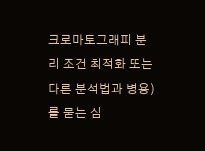크로마토그래피 분리 조건 최적화 또는 다른 분석법과 병용)를 묻는 심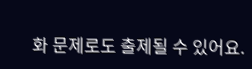화 문제로도 출제될 수 있어요.